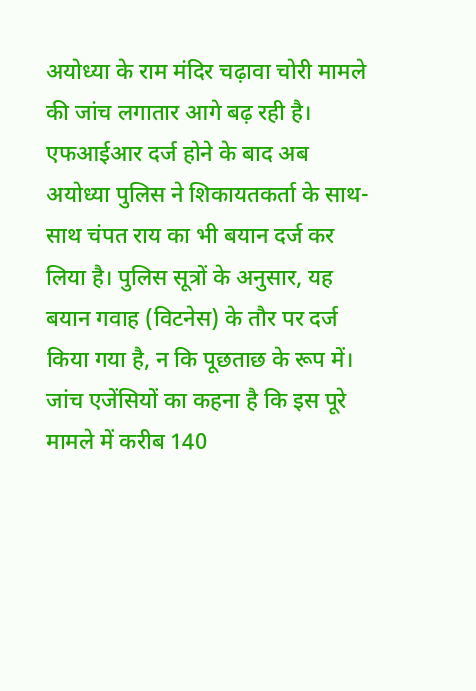अयोध्या के राम मंदिर चढ़ावा चोरी मामले की जांच लगातार आगे बढ़ रही है। एफआईआर दर्ज होने के बाद अब अयोध्या पुलिस ने शिकायतकर्ता के साथ-साथ चंपत राय का भी बयान दर्ज कर लिया है। पुलिस सूत्रों के अनुसार, यह बयान गवाह (विटनेस) के तौर पर दर्ज किया गया है, न कि पूछताछ के रूप में। जांच एजेंसियों का कहना है कि इस पूरे मामले में करीब 140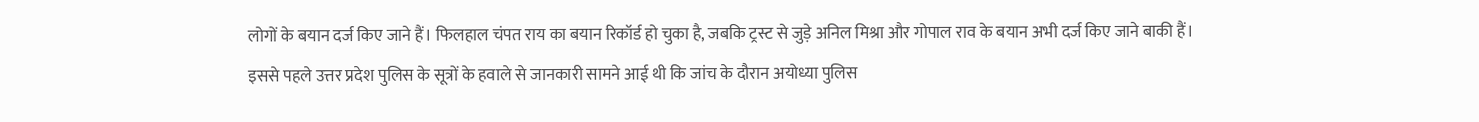लोगों के बयान दर्ज किए जाने हैं। फिलहाल चंपत राय का बयान रिकॉर्ड हो चुका है, जबकि ट्रस्ट से जुड़े अनिल मिश्रा और गोपाल राव के बयान अभी दर्ज किए जाने बाकी हैं।
इससे पहले उत्तर प्रदेश पुलिस के सूत्रों के हवाले से जानकारी सामने आई थी कि जांच के दौरान अयोध्या पुलिस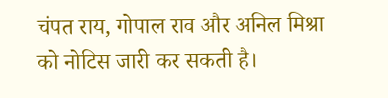चंपत राय, गोपाल राव और अनिल मिश्रा को नोटिस जारी कर सकती है।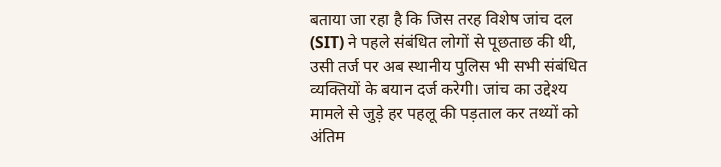बताया जा रहा है कि जिस तरह विशेष जांच दल (SIT) ने पहले संबंधित लोगों से पूछताछ की थी, उसी तर्ज पर अब स्थानीय पुलिस भी सभी संबंधित व्यक्तियों के बयान दर्ज करेगी। जांच का उद्देश्य मामले से जुड़े हर पहलू की पड़ताल कर तथ्यों को अंतिम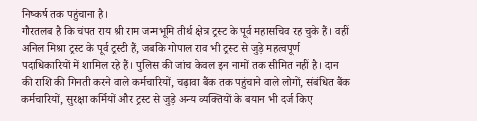निष्कर्ष तक पहुंचाना है।
गौरतलब है कि चंपत राय श्री राम जन्मभूमि तीर्थ क्षेत्र ट्रस्ट के पूर्व महासचिव रह चुके हैं। वहीं अनिल मिश्रा ट्रस्ट के पूर्व ट्रस्टी हैं, जबकि गोपाल राव भी ट्रस्ट से जुड़े महत्वपूर्ण पदाधिकारियों में शामिल रहे हैं। पुलिस की जांच केवल इन नामों तक सीमित नहीं है। दान की राशि की गिनती करने वाले कर्मचारियों, चढ़ावा बैंक तक पहुंचाने वाले लोगों, संबंधित बैंक कर्मचारियों, सुरक्षा कर्मियों और ट्रस्ट से जुड़े अन्य व्यक्तियों के बयान भी दर्ज किए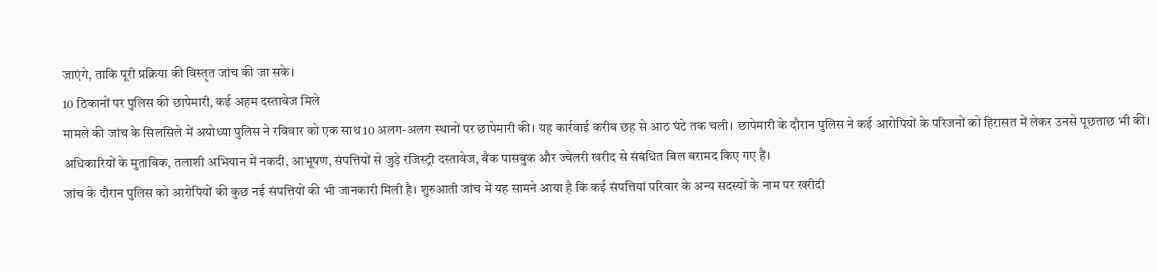जाएंगे, ताकि पूरी प्रक्रिया की विस्तृत जांच की जा सके।
10 ठिकानों पर पुलिस की छापेमारी, कई अहम दस्तावेज मिले
मामले की जांच के सिलसिले में अयोध्या पुलिस ने रविवार को एक साथ 10 अलग-अलग स्थानों पर छापेमारी की। यह कार्रवाई करीब छह से आठ घंटे तक चली। छापेमारी के दौरान पुलिस ने कई आरोपियों के परिजनों को हिरासत में लेकर उनसे पूछताछ भी की। अधिकारियों के मुताबिक, तलाशी अभियान में नकदी, आभूषण, संपत्तियों से जुड़े रजिस्ट्री दस्तावेज, बैंक पासबुक और ज्वेलरी खरीद से संबंधित बिल बरामद किए गए हैं।
जांच के दौरान पुलिस को आरोपियों की कुछ नई संपत्तियों की भी जानकारी मिली है। शुरुआती जांच में यह सामने आया है कि कई संपत्तियां परिवार के अन्य सदस्यों के नाम पर खरीदी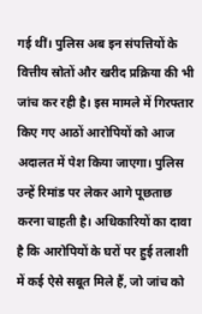गई थीं। पुलिस अब इन संपत्तियों के वित्तीय स्रोतों और खरीद प्रक्रिया की भी जांच कर रही है। इस मामले में गिरफ्तार किए गए आठों आरोपियों को आज अदालत में पेश किया जाएगा। पुलिस उन्हें रिमांड पर लेकर आगे पूछताछ करना चाहती है। अधिकारियों का दावा है कि आरोपियों के घरों पर हुई तलाशी में कई ऐसे सबूत मिले हैं, जो जांच को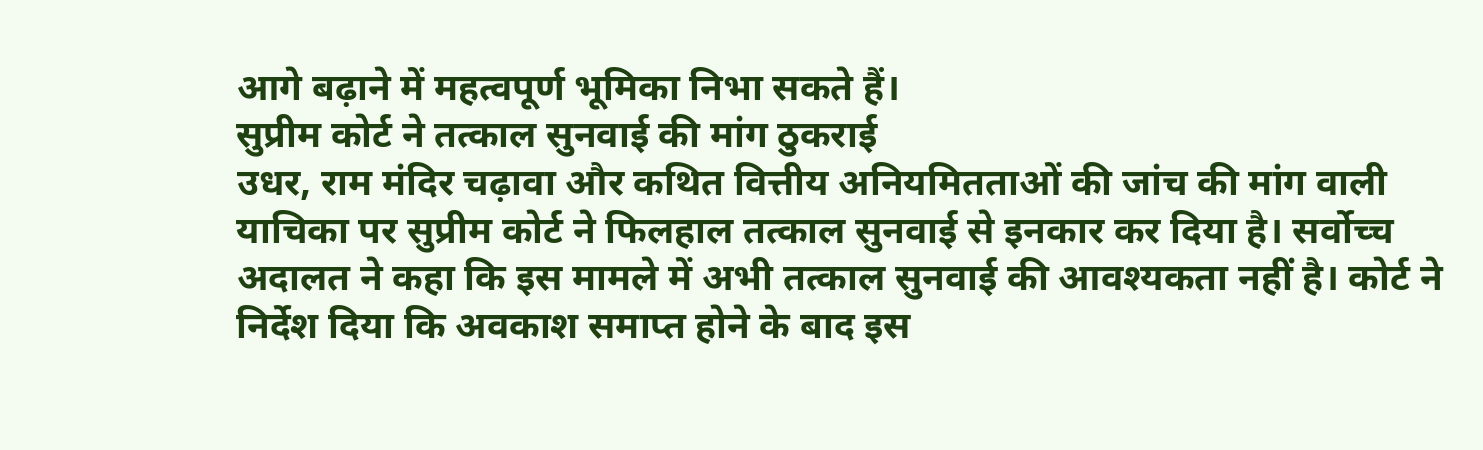आगे बढ़ाने में महत्वपूर्ण भूमिका निभा सकते हैं।
सुप्रीम कोर्ट ने तत्काल सुनवाई की मांग ठुकराई
उधर, राम मंदिर चढ़ावा और कथित वित्तीय अनियमितताओं की जांच की मांग वाली याचिका पर सुप्रीम कोर्ट ने फिलहाल तत्काल सुनवाई से इनकार कर दिया है। सर्वोच्च अदालत ने कहा कि इस मामले में अभी तत्काल सुनवाई की आवश्यकता नहीं है। कोर्ट ने निर्देश दिया कि अवकाश समाप्त होने के बाद इस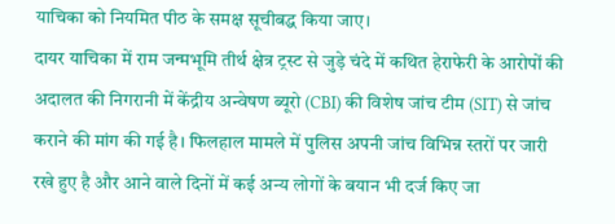याचिका को नियमित पीठ के समक्ष सूचीबद्ध किया जाए।
दायर याचिका में राम जन्मभूमि तीर्थ क्षेत्र ट्रस्ट से जुड़े चंदे में कथित हेराफेरी के आरोपों की अदालत की निगरानी में केंद्रीय अन्वेषण ब्यूरो (CBI) की विशेष जांच टीम (SIT) से जांच कराने की मांग की गई है। फिलहाल मामले में पुलिस अपनी जांच विभिन्न स्तरों पर जारी रखे हुए है और आने वाले दिनों में कई अन्य लोगों के बयान भी दर्ज किए जा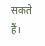सकते हैं।